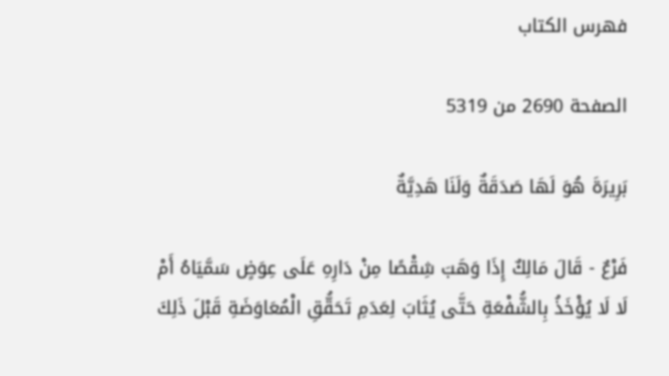فهرس الكتاب

الصفحة 2690 من 5319

بَرِيرَةَ هُوَ لَهَا صَدَقَةٌ وَلَنَا هَدِيَّةٌ

فَرْعٌ - قَالَ مَالِكٌ إِذَا وَهَبَ شِقْصًا مِنْ دَارِهِ عَلَى عِوَضٍ سَمَّيَاهُ أَمْ لَا لَا يُؤْخَذُ بِالشُّفْعَةِ حَتَّى يُثَابَ لِعَدَمِ تَحَقُّقِ الْمُعَاوَضَةِ قَبْلَ ذَلِكَ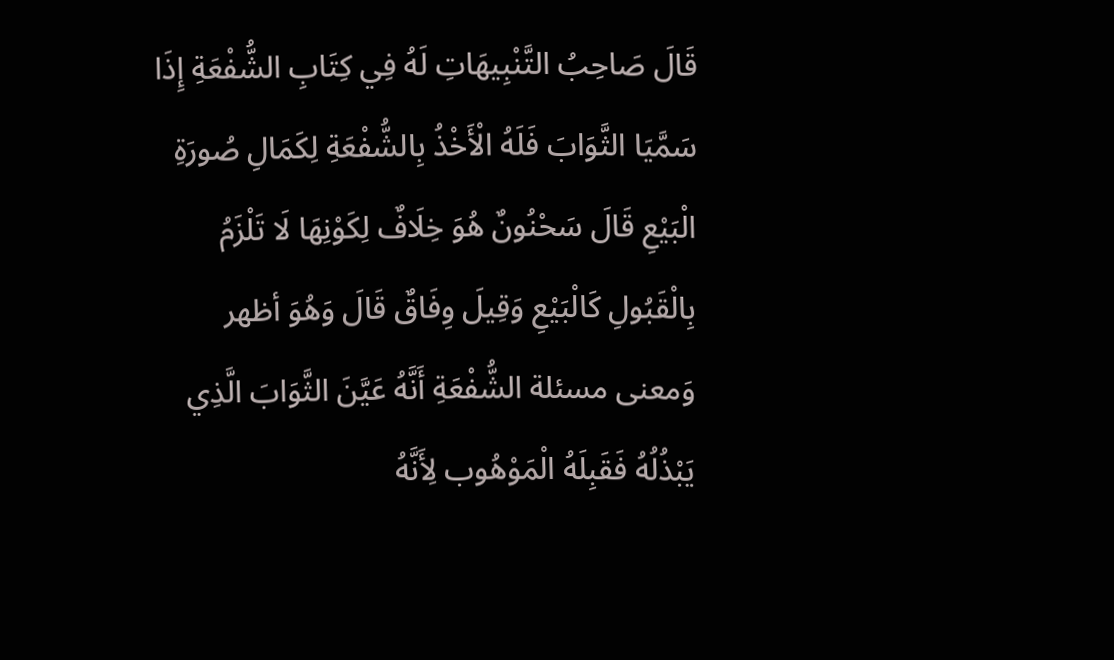قَالَ صَاحِبُ التَّنْبِيهَاتِ لَهُ فِي كِتَابِ الشُّفْعَةِ إِذَا سَمَّيَا الثَّوَابَ فَلَهُ الْأَخْذُ بِالشُّفْعَةِ لِكَمَالِ صُورَةِ الْبَيْعِ قَالَ سَحْنُونٌ هُوَ خِلَافٌ لِكَوْنِهَا لَا تَلْزَمُ بِالْقَبُولِ كَالْبَيْعِ وَقِيلَ وِفَاقٌ قَالَ وَهُوَ أظهر وَمعنى مسئلة الشُّفْعَةِ أَنَّهُ عَيَّنَ الثَّوَابَ الَّذِي يَبْذُلُهُ فَقَبِلَهُ الْمَوْهُوب لِأَنَّهُ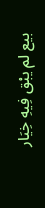بيع لم يبْق فِيهِ خِيَار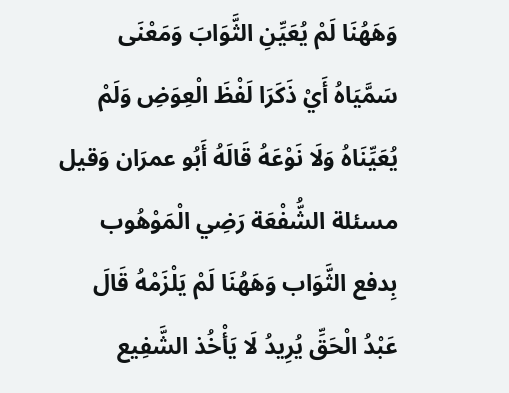وَهَهُنَا لَمْ يُعَيِّنِ الثَّوَابَ وَمَعْنَى سَمَّيَاهُ أَيْ ذَكَرَا لَفْظَ الْعِوَضِ وَلَمْ يُعَيِّنَاهُ وَلَا نَوْعَهُ قَالَهُ أَبُو عمرَان وَقيل مسئلة الشُّفْعَة رَضِي الْمَوْهُوب بِدفع الثَّوَاب وَهَهُنَا لَمْ يَلْزَمْهُ قَالَ عَبْدُ الْحَقِّ يُرِيدُ لَا يَأْخُذ الشَّفِيع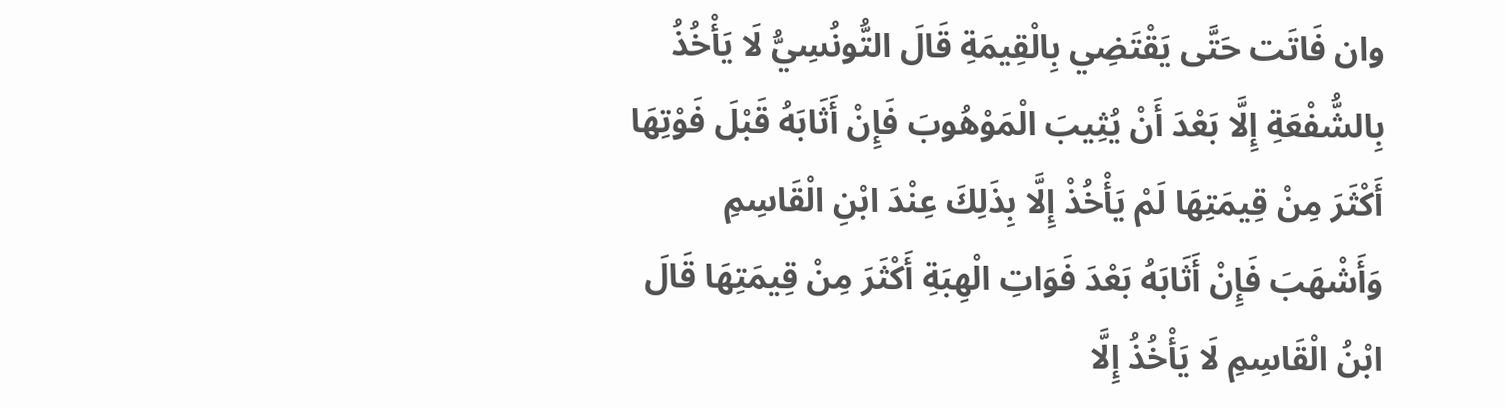وان فَاتَت حَتَّى يَقْتَضِي بِالْقِيمَةِ قَالَ التُّونُسِيُّ لَا يَأْخُذُ بِالشُّفْعَةِ إِلَّا بَعْدَ أَنْ يُثِيبَ الْمَوْهُوبَ فَإِنْ أَثَابَهُ قَبْلَ فَوْتِهَا أَكْثَرَ مِنْ قِيمَتِهَا لَمْ يَأْخُذْ إِلَّا بِذَلِكَ عِنْدَ ابْنِ الْقَاسِمِ وَأَشْهَبَ فَإِنْ أَثَابَهُ بَعْدَ فَوَاتِ الْهِبَةِ أَكْثَرَ مِنْ قِيمَتِهَا قَالَ ابْنُ الْقَاسِمِ لَا يَأْخُذُ إِلَّا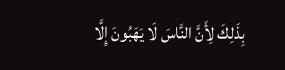بِذَلِكَ لِأَنَّ النَّاسَ لَا يَهَبُونَ إِلَّا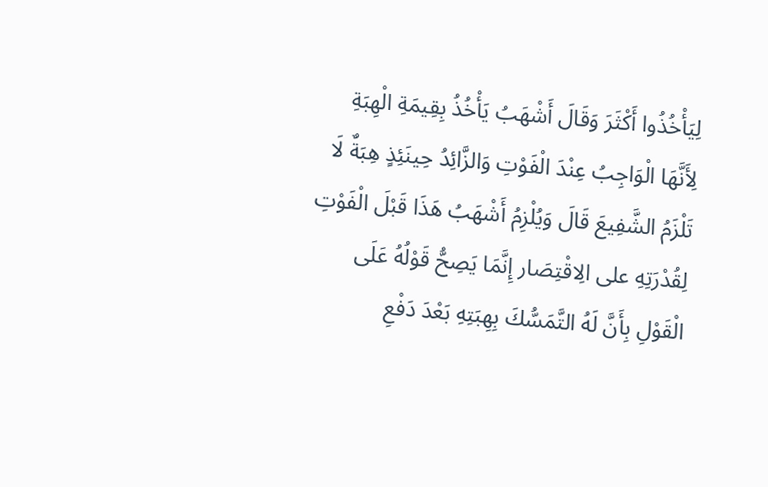لِيَأْخُذُوا أَكْثَرَ وَقَالَ أَشْهَبُ يَأْخُذُ بِقِيمَةِ الْهِبَةِ لِأَنَّهَا الْوَاجِبُ عِنْدَ الْفَوْتِ وَالزَّائِدُ حِينَئِذٍ هِبَةٌ لَا تَلْزَمُ الشَّفِيعَ قَالَ وَيُلْزِمُ أَشْهَبُ هَذَا قَبْلَ الْفَوْتِ لِقُدْرَتِهِ على الِاقْتِصَار إِنَّمَا يَصِحُّ قَوْلُهُ عَلَى الْقَوْلِ بِأَنَّ لَهُ التَّمَسُّكَ بِهِبَتِهِ بَعْدَ دَفْعِ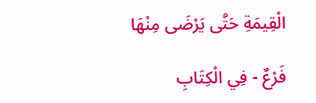الْقِيمَةِ حَتَّى يَرْضَى مِنْهَا

فَرْعٌ - فِي الْكِتَابِ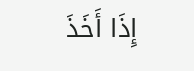إِذَا أَخَذَ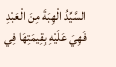السَّيِّدُ الْهِبَةَ مِنَ الْعَبْدِ فَهِيَ عَلَيْهِ بِقِيمَتِهَا فِي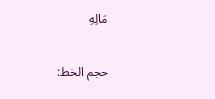مَالِهِ

حجم الخط: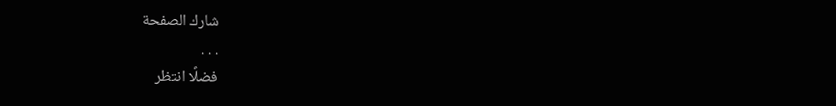شارك الصفحة
. . .
فضلًا انتظر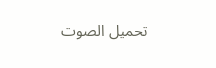تحميل الصوت